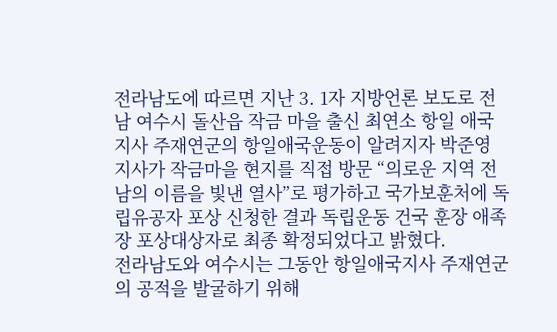전라남도에 따르면 지난 3. 1자 지방언론 보도로 전남 여수시 돌산읍 작금 마을 출신 최연소 항일 애국지사 주재연군의 항일애국운동이 알려지자 박준영 지사가 작금마을 현지를 직접 방문 “의로운 지역 전남의 이름을 빛낸 열사”로 평가하고 국가보훈처에 독립유공자 포상 신청한 결과 독립운동 건국 훈장 애족장 포상대상자로 최종 확정되었다고 밝혔다.
전라남도와 여수시는 그동안 항일애국지사 주재연군의 공적을 발굴하기 위해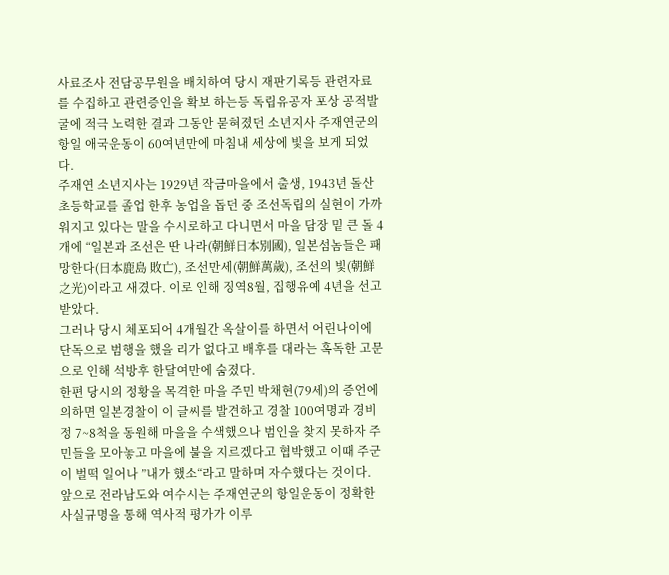사료조사 전담공무원을 배치하여 당시 재판기록등 관련자료를 수집하고 관련증인을 확보 하는등 독립유공자 포상 공적발굴에 적극 노력한 결과 그동안 묻혀졌던 소년지사 주재연군의 항일 애국운동이 60여년만에 마침내 세상에 빛을 보게 되었다.
주재연 소년지사는 1929년 작금마을에서 출생, 1943년 돌산초등학교를 졸업 한후 농업을 돕던 중 조선독립의 실현이 가까워지고 있다는 말을 수시로하고 다니면서 마을 담장 밑 큰 돌 4개에 “일본과 조선은 딴 나라(朝鮮日本別國), 일본섬놈들은 패망한다(日本鹿島 敗亡), 조선만세(朝鮮萬歲), 조선의 빛(朝鮮之光)이라고 새겼다. 이로 인해 징역8월, 집행유예 4년을 선고 받았다.
그러나 당시 체포되어 4개월간 옥살이를 하면서 어린나이에 단독으로 범행을 했을 리가 없다고 배후를 대라는 혹독한 고문으로 인해 석방후 한달여만에 숨졌다.
한편 당시의 정황을 목격한 마을 주민 박채현(79세)의 증언에 의하면 일본경찰이 이 글씨를 발견하고 경찰 100여명과 경비정 7~8척을 동원해 마을을 수색했으나 범인을 찾지 못하자 주민들을 모아놓고 마을에 불을 지르겠다고 협박했고 이때 주군이 벌떡 일어나 ”내가 했소“라고 말하며 자수했다는 것이다.
앞으로 전라남도와 여수시는 주재연군의 항일운동이 정확한 사실규명을 통해 역사적 평가가 이루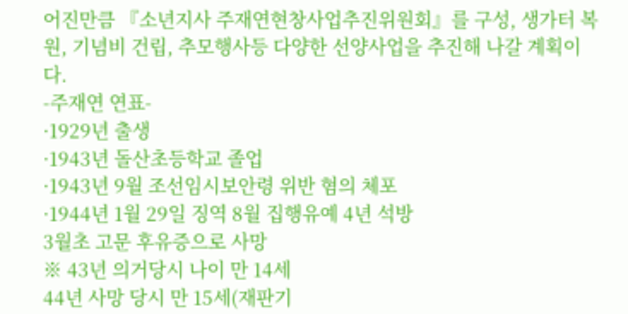어진만큼 『소년지사 주재연현창사업추진위원회』를 구성, 생가터 복원, 기념비 건립, 추모행사등 다양한 선양사업을 추진해 나갈 계획이다.
-주재연 연표-
·1929년 출생
·1943년 돌산초등학교 졸업
·1943년 9월 조선임시보안령 위반 혐의 체포
·1944년 1월 29일 징역 8월 집행유예 4년 석방
3월초 고문 후유증으로 사망
※ 43년 의거당시 나이 만 14세
44년 사망 당시 만 15세(재판기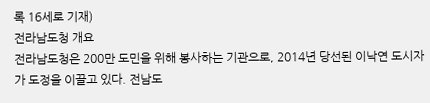록 16세로 기재)
전라남도청 개요
전라남도청은 200만 도민을 위해 봉사하는 기관으로, 2014년 당선된 이낙연 도시자가 도정을 이끌고 있다. 전남도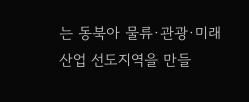는 동북아 물류·관광·미래산업 선도지역을 만들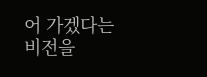어 가겠다는 비전을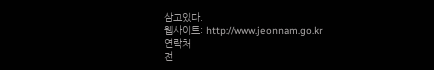삼고있다.
웹사이트: http://www.jeonnam.go.kr
연락처
전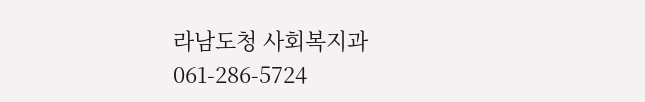라남도청 사회복지과 061-286-5724